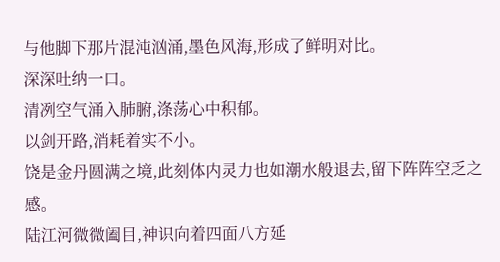与他脚下那片混沌汹涌,墨色风海,形成了鲜明对比。
深深吐纳一口。
清冽空气涌入肺腑,涤荡心中积郁。
以剑开路,消耗着实不小。
饶是金丹圆满之境,此刻体内灵力也如潮水般退去,留下阵阵空乏之感。
陆江河微微阖目,神识向着四面八方延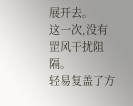展开去。
这一次,没有罡风干扰阻隔。
轻易复盖了方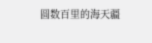圆数百里的海天疆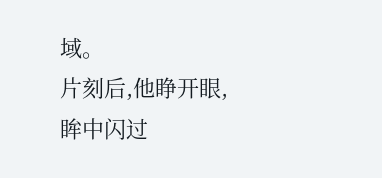域。
片刻后,他睁开眼,眸中闪过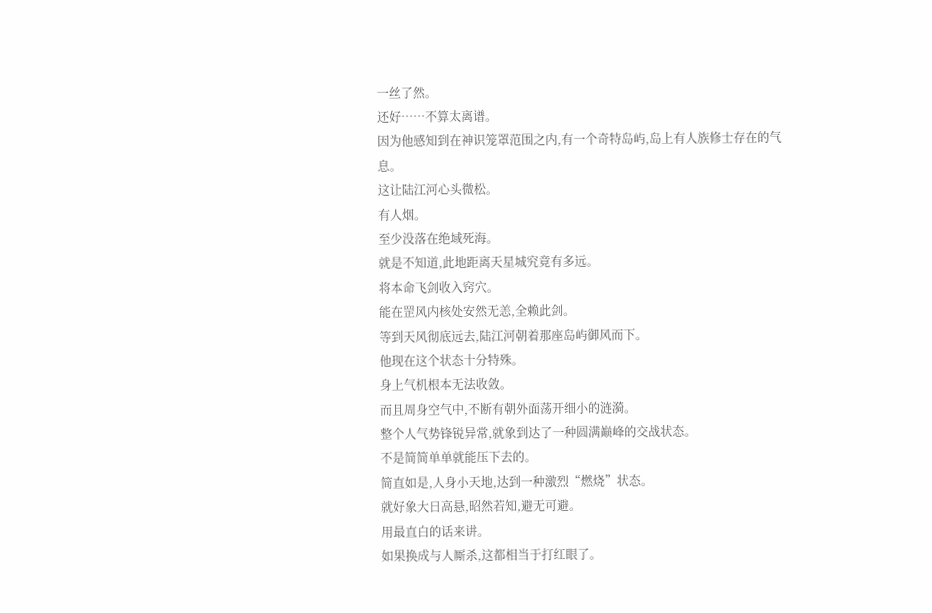一丝了然。
还好……不算太离谱。
因为他感知到在神识笼罩范围之内,有一个奇特岛屿,岛上有人族修士存在的气息。
这让陆江河心头微松。
有人烟。
至少没落在绝域死海。
就是不知道,此地距离天星城究竟有多远。
将本命飞剑收入窍穴。
能在罡风内核处安然无恙,全赖此剑。
等到天风彻底远去,陆江河朝着那座岛屿御风而下。
他现在这个状态十分特殊。
身上气机根本无法收敛。
而且周身空气中,不断有朝外面荡开细小的涟漪。
整个人气势锋锐异常,就象到达了一种圆满巅峰的交战状态。
不是简简单单就能压下去的。
简直如是,人身小天地,达到一种激烈“燃烧”状态。
就好象大日高悬,昭然若知,避无可避。
用最直白的话来讲。
如果换成与人厮杀,这都相当于打红眼了。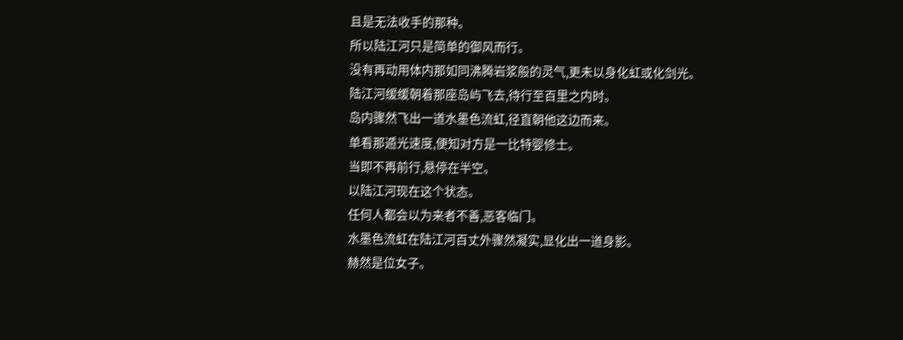且是无法收手的那种。
所以陆江河只是简单的御风而行。
没有再动用体内那如同沸腾岩浆般的灵气,更未以身化虹或化剑光。
陆江河缓缓朝着那座岛屿飞去,待行至百里之内时。
岛内骤然飞出一道水墨色流虹,径直朝他这边而来。
单看那遁光速度,便知对方是一比特婴修士。
当即不再前行,悬停在半空。
以陆江河现在这个状态。
任何人都会以为来者不善,恶客临门。
水墨色流虹在陆江河百丈外骤然凝实,显化出一道身影。
赫然是位女子。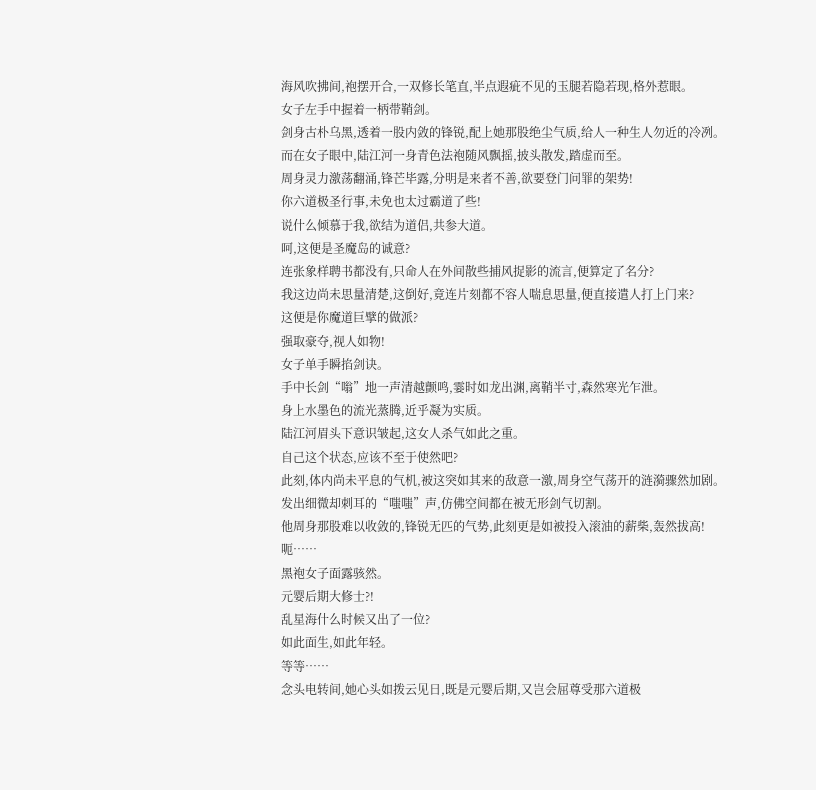海风吹拂间,袍摆开合,一双修长笔直,半点遐疵不见的玉腿若隐若现,格外惹眼。
女子左手中握着一柄带鞘剑。
剑身古朴乌黑,透着一股内敛的锋锐,配上她那股绝尘气质,给人一种生人勿近的冷冽。
而在女子眼中,陆江河一身青色法袍随风飘摇,披头散发,踏虚而至。
周身灵力激荡翻涌,锋芒毕露,分明是来者不善,欲要登门问罪的架势!
你六道极圣行事,未免也太过霸道了些!
说什么倾慕于我,欲结为道侣,共参大道。
呵,这便是圣魔岛的诚意?
连张象样聘书都没有,只命人在外间散些捕风捉影的流言,便算定了名分?
我这边尚未思量清楚,这倒好,竟连片刻都不容人喘息思量,便直接遣人打上门来?
这便是你魔道巨擘的做派?
强取豪夺,视人如物!
女子单手瞬掐剑诀。
手中长剑“嗡”地一声清越颤鸣,霎时如龙出渊,离鞘半寸,森然寒光乍泄。
身上水墨色的流光蒸腾,近乎凝为实质。
陆江河眉头下意识皱起,这女人杀气如此之重。
自己这个状态,应该不至于使然吧?
此刻,体内尚未平息的气机,被这突如其来的敌意一激,周身空气荡开的涟漪骤然加剧。
发出细微却刺耳的“嗤嗤”声,仿佛空间都在被无形剑气切割。
他周身那股难以收敛的,锋锐无匹的气势,此刻更是如被投入滚油的薪柴,轰然拔高!
呃……
黑袍女子面露骇然。
元婴后期大修士?!
乱星海什么时候又出了一位?
如此面生,如此年轻。
等等……
念头电转间,她心头如拨云见日,既是元婴后期,又岂会屈尊受那六道极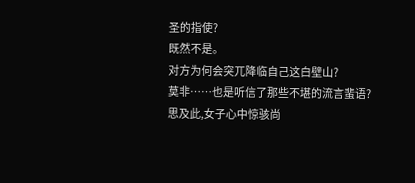圣的指使?
既然不是。
对方为何会突兀降临自己这白壁山?
莫非……也是听信了那些不堪的流言蜚语?
思及此,女子心中惊骇尚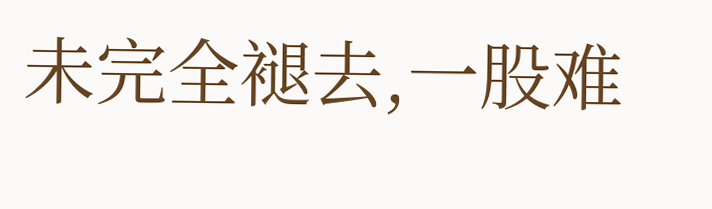未完全褪去,一股难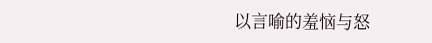以言喻的羞恼与怒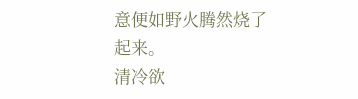意便如野火腾然烧了起来。
清冷欲